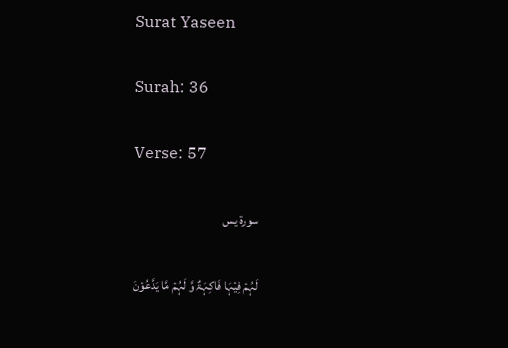Surat Yaseen

Surah: 36

Verse: 57

سورة يس

لَہُمۡ فِیۡہَا فَاکِہَۃٌ وَّ لَہُمۡ مَّا یَدَّعُوۡنَ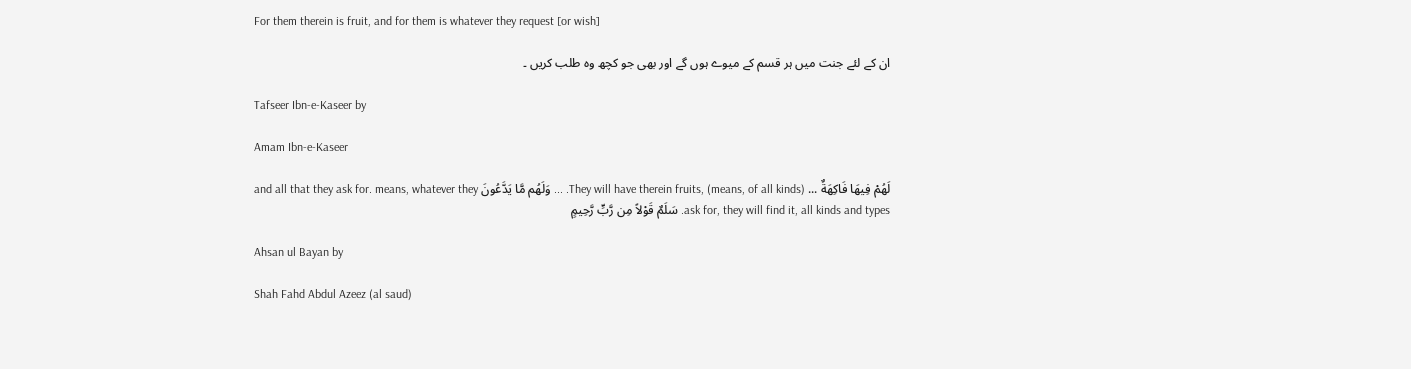For them therein is fruit, and for them is whatever they request [or wish]

ان کے لئے جنت میں ہر قسم کے میوے ہوں گے اور بھی جو کچھ وہ طلب کریں ۔

Tafseer Ibn-e-Kaseer by

Amam Ibn-e-Kaseer

لَهُمْ فِيهَا فَاكِهَةٌ ... They will have therein fruits, (means, of all kinds). ... وَلَهُم مَّا يَدَّعُونَ and all that they ask for. means, whatever they ask for, they will find it, all kinds and types. سَلَمٌ قَوْلاً مِن رَّبٍّ رَّحِيمٍ

Ahsan ul Bayan by

Shah Fahd Abdul Azeez (al saud)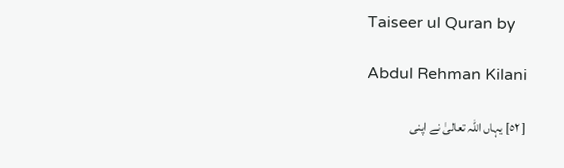Taiseer ul Quran by

Abdul Rehman Kilani

[ ٥٢] یہاں اللہ تعالیٰ نے اپنی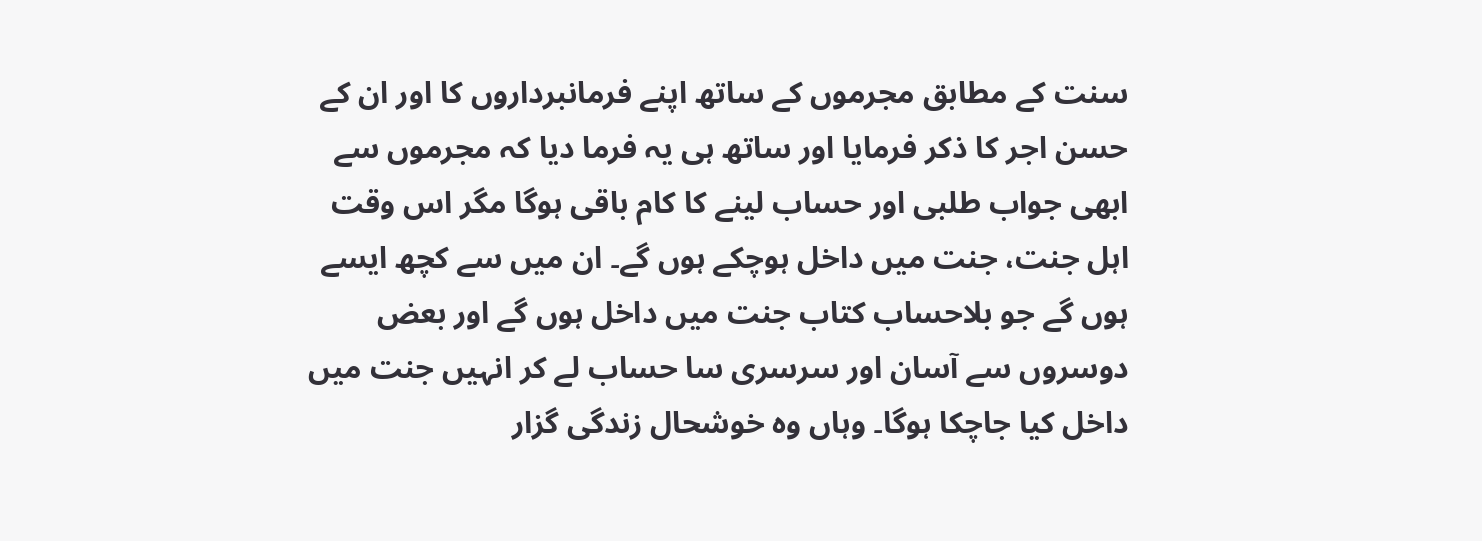سنت کے مطابق مجرموں کے ساتھ اپنے فرمانبرداروں کا اور ان کے حسن اجر کا ذکر فرمایا اور ساتھ ہی یہ فرما دیا کہ مجرموں سے ابھی جواب طلبی اور حساب لینے کا کام باقی ہوگا مگر اس وقت اہل جنت، جنت میں داخل ہوچکے ہوں گے۔ ان میں سے کچھ ایسے ہوں گے جو بلاحساب کتاب جنت میں داخل ہوں گے اور بعض دوسروں سے آسان اور سرسری سا حساب لے کر انہیں جنت میں داخل کیا جاچکا ہوگا۔ وہاں وہ خوشحال زندگی گزار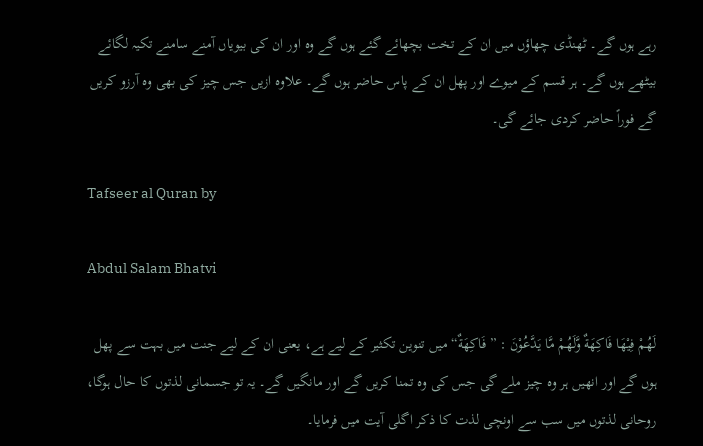رہے ہوں گے۔ ٹھنڈی چھاؤں میں ان کے تخت بچھائے گئے ہوں گے وہ اور ان کی بیویاں آمنے سامنے تکیہ لگائے بیٹھے ہوں گے۔ ہر قسم کے میوے اور پھل ان کے پاس حاضر ہوں گے۔ علاوہ ازیں جس چیز کی بھی وہ آرزو کریں گے فوراً حاضر کردی جائے گی۔

Tafseer al Quran by

Abdul Salam Bhatvi

لَهُمْ فِيْهَا فَاكِهَةٌ وَّلَهُمْ مَّا يَدَّعُوْنَ : ” فَاكِهَةٌ“ میں تنوین تکثیر کے لیے ہے، یعنی ان کے لیے جنت میں بہت سے پھل ہوں گے اور انھیں ہر وہ چیز ملے گی جس کی وہ تمنا کریں گے اور مانگیں گے۔ یہ تو جسمانی لذتوں کا حال ہوگا، روحانی لذتوں میں سب سے اونچی لذت کا ذکر اگلی آیت میں فرمایا۔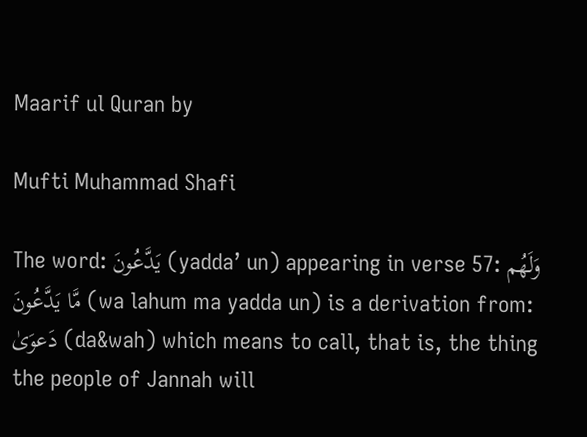Maarif ul Quran by

Mufti Muhammad Shafi

The word: يَدَّعُونَ (yadda’ un) appearing in verse 57: وَلَهُم مَّا يَدَّعُونَ (wa lahum ma yadda un) is a derivation from: دَعوَیٰ (da&wah) which means to call, that is, the thing the people of Jannah will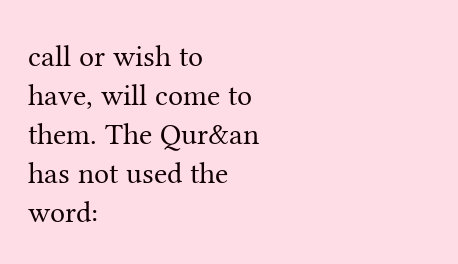call or wish to have, will come to them. The Qur&an has not used the word: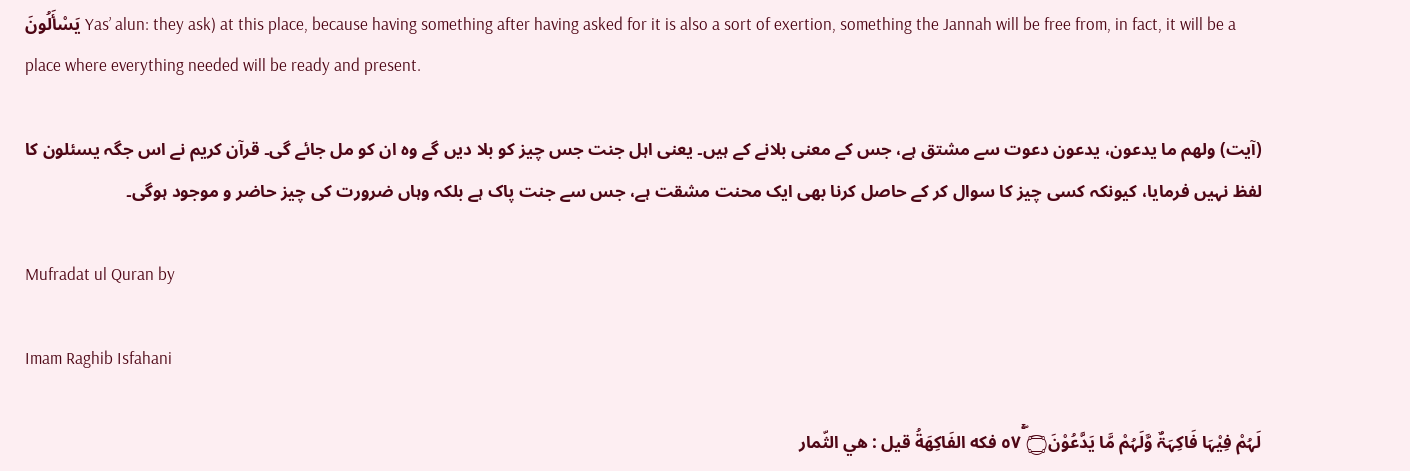يَسْأَلُونَ Yas’ alun: they ask) at this place, because having something after having asked for it is also a sort of exertion, something the Jannah will be free from, in fact, it will be a place where everything needed will be ready and present.

(آیت) ولھم ما یدعون، یدعون دعوت سے مشتق ہے، جس کے معنی بلانے کے ہیں۔ یعنی اہل جنت جس چیز کو بلا دیں گے وہ ان کو مل جائے گی۔ قرآن کریم نے اس جگہ یسئلون کا لفظ نہیں فرمایا، کیونکہ کسی چیز کا سوال کر کے حاصل کرنا بھی ایک محنت مشقت ہے، جس سے جنت پاک ہے بلکہ وہاں ضرورت کی چیز حاضر و موجود ہوگی۔

Mufradat ul Quran by

Imam Raghib Isfahani

لَہُمْ فِيْہَا فَاكِہَۃٌ وَّلَہُمْ مَّا يَدَّعُوْنَ۝ ٥٧ۚۖ فكه الفَاكِهَةُ قيل : هي الثّمار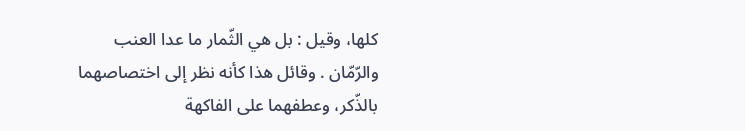کلها، وقیل : بل هي الثّمار ما عدا العنب والرّمّان . وقائل هذا كأنه نظر إلى اختصاصهما بالذّكر، وعطفهما علی الفاکهة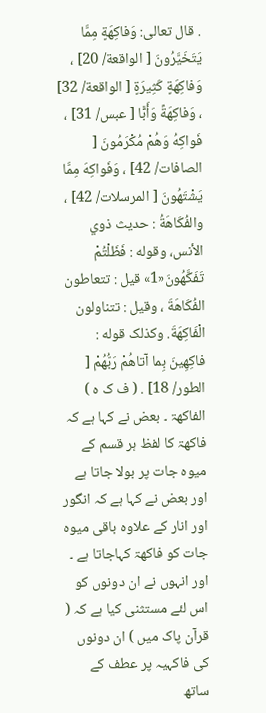. قال تعالی: وَفاكِهَةٍ مِمَّا يَتَخَيَّرُونَ [ الواقعة/ 20] ، وَفاكِهَةٍ كَثِيرَةٍ [ الواقعة/ 32] ، وَفاكِهَةً وَأَبًّا [ عبس/ 31] ، فَواكِهُ وَهُمْ مُكْرَمُونَ [ الصافات/ 42] ، وَفَواكِهَ مِمَّا يَشْتَهُونَ [ المرسلات/ 42] ، والفُكَاهَةُ : حدیث ذوي الأنس، وقوله : فَظَلْتُمْ تَفَكَّهُونَ«1» قيل : تتعاطون الفُكَاهَةَ ، وقیل : تتناولون الْفَاكِهَةَ. وکذلک قوله : فاكِهِينَ بِما آتاهُمْ رَبُّهُمْ [ الطور/ 18] . ( ف ک ہ ) الفاکھۃ ۔ بعض نے کہا ہے کہ فاکھۃ کا لفظ ہر قسم کے میوہ جات پر بولا جاتا ہے اور بعض نے کہا ہے کہ انگور اور انار کے علاوہ باقی میوہ جات کو فاکھۃ کہاجاتا ہے ۔ اور انہوں نے ان دونوں کو اس لئے مستثنی کیا ہے کہ ( قرآن پاک میں ) ان دونوں کی فاکہیہ پر عطف کے ساتھ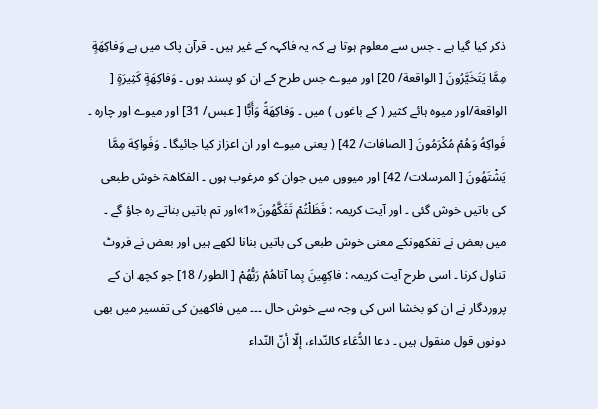ذکر کیا گیا ہے ۔ جس سے معلوم ہوتا ہے کہ یہ فاکہہ کے غیر ہیں ۔ قرآن پاک میں ہے وَفاكِهَةٍ مِمَّا يَتَخَيَّرُونَ [ الواقعة/ 20] اور میوے جس طرح کے ان کو پسند ہوں ۔ وَفاكِهَةٍ كَثِيرَةٍ [ الواقعة/اور میوہ ہائے کثیر ( کے باغوں ) میں ۔ وَفاكِهَةً وَأَبًّا [ عبس/ 31] اور میوے اور چارہ ۔ فَواكِهُ وَهُمْ مُكْرَمُونَ [ الصافات/ 42] ( یعنی میوے اور ان اعزاز کیا جائیگا ۔ وَفَواكِهَ مِمَّا يَشْتَهُونَ [ المرسلات/ 42] اور میووں میں جوان کو مرغوب ہوں ۔ الفکاھۃ خوش طبعی کی باتیں خوش گئی ۔ اور آیت کریمہ : فَظَلْتُمْ تَفَكَّهُونَ«1»اور تم باتیں بناتے رہ جاؤ گے ۔ میں بعض نے تفکھونکے معنی خوش طبعی کی باتیں بنانا لکھے ہیں اور بعض نے فروٹ تناول کرنا ۔ اسی طرح آیت کریمہ : فاكِهِينَ بِما آتاهُمْ رَبُّهُمْ [ الطور/ 18] جو کچھ ان کے پروردگار نے ان کو بخشا اس کی وجہ سے خوش حال ۔۔۔ میں فاکھین کی تفسیر میں بھی دونوں قول منقول ہیں ۔ دعا الدُّعَاء کالنّداء، إلّا أنّ النّداء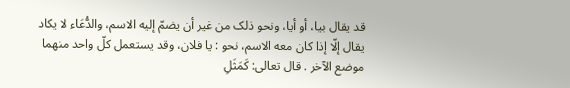قد يقال بيا، أو أيا، ونحو ذلک من غير أن يضمّ إليه الاسم، والدُّعَاء لا يكاد يقال إلّا إذا کان معه الاسم، نحو : يا فلان، وقد يستعمل کلّ واحد منهما موضع الآخر . قال تعالی: كَمَثَلِ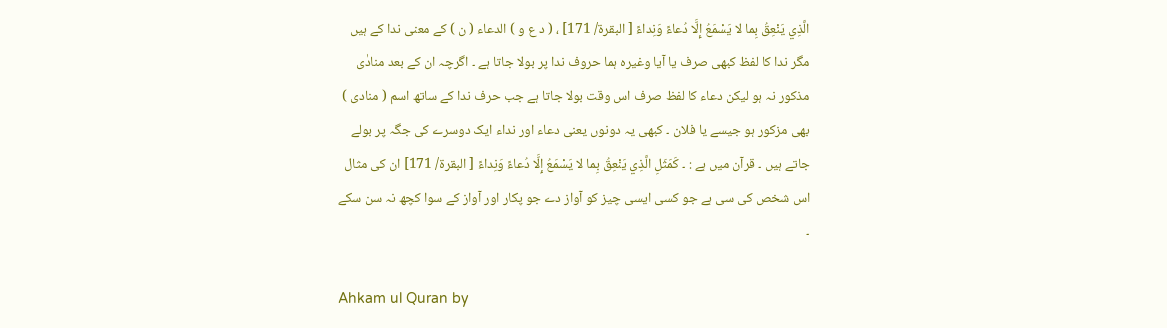الَّذِي يَنْعِقُ بِما لا يَسْمَعُ إِلَّا دُعاءً وَنِداءً [ البقرة/ 171] ، ( د ع و ) الدعاء ( ن ) کے معنی ندا کے ہیں مگر ندا کا لفظ کبھی صرف یا آیا وغیرہ ہما حروف ندا پر بولا جاتا ہے ۔ اگرچہ ان کے بعد منادٰی مذکور نہ ہو لیکن دعاء کا لفظ صرف اس وقت بولا جاتا ہے جب حرف ندا کے ساتھ اسم ( منادی ) بھی مزکور ہو جیسے یا فلان ۔ کبھی یہ دونوں یعنی دعاء اور نداء ایک دوسرے کی جگہ پر بولے جاتے ہیں ۔ قرآن میں ہے : ۔ كَمَثَلِ الَّذِي يَنْعِقُ بِما لا يَسْمَعُ إِلَّا دُعاءً وَنِداءً [ البقرة/ 171] ان کی مثال اس شخص کی سی ہے جو کسی ایسی چیز کو آواز دے جو پکار اور آواز کے سوا کچھ نہ سن سکے ۔

Ahkam ul Quran by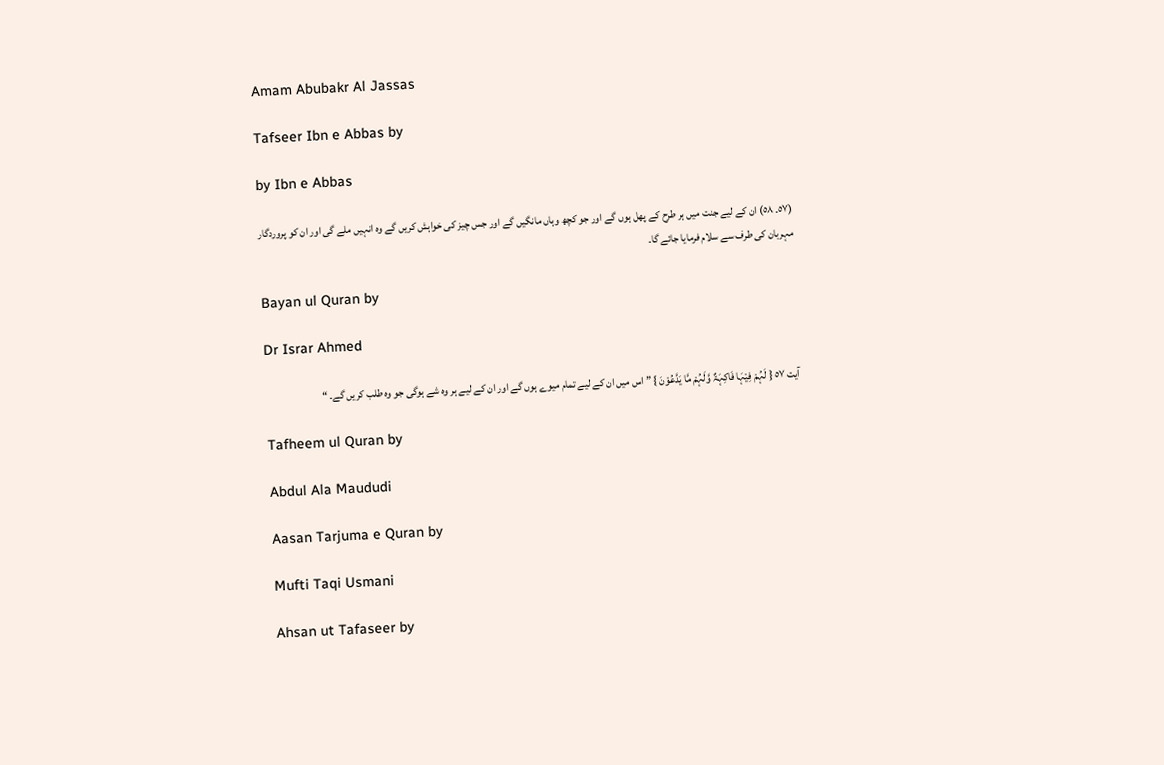Amam Abubakr Al Jassas

Tafseer Ibn e Abbas by

by Ibn e Abbas

(٥٧۔ ٥٨) ان کے لیے جنت میں ہر طرح کے پھل ہوں گے اور جو کچھ وہاں مانگیں گے اور جس چیز کی خواہش کریں گے وہ انہیں ملے گی اور ان کو پروردگار مہربان کی طرف سے سلام فرمایا جائے گا۔

Bayan ul Quran by

Dr Israr Ahmed

آیت ٥٧ { لَہُمْ فِیْہَا فَاکِہَۃٌ وَّلَہُمْ مَّا یَدَّعُوْنَ } ” اس میں ان کے لیے تمام میوے ہوں گے اور ان کے لیے ہر وہ شے ہوگی جو وہ طلب کریں گے۔ “

Tafheem ul Quran by

Abdul Ala Maududi

Aasan Tarjuma e Quran by

Mufti Taqi Usmani

Ahsan ut Tafaseer by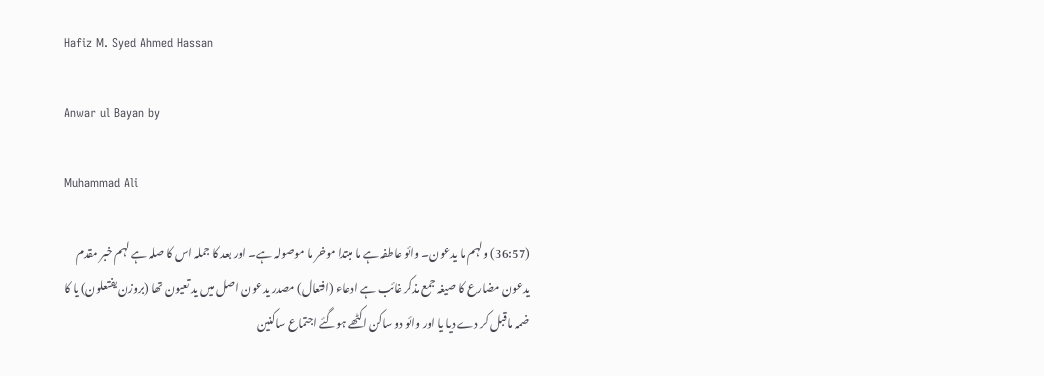Hafiz M. Syed Ahmed Hassan

Anwar ul Bayan by

Muhammad Ali

(36:57) ولہم ما یدعون۔ وائو عاطفہ ہے ما مبتدا موخر ما موصولہ ہے۔ اور بعد کا جملہ اس کا صلہ ہے لہم خبر مقدم یدعون مضارع کا صیغہ جمع مذکر غائب ہے ادعاء (افتعال) مصدر یدعون اصل میں ید تعیون تھا (بروزن یفتعلون) یا کا ضمہ ماقبل کر دے دیا یا اور وائو دو ساکن اکٹھے ہوگئے اجتماع ساکنین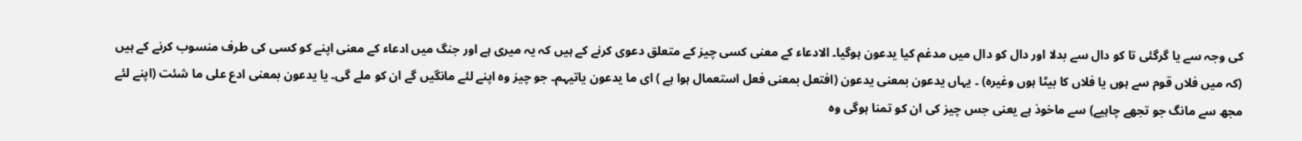کی وجہ سے یا گرگئی تا کو دال سے بدلا اور دال کو دال میں مدغم کیا یدعون ہوگیا۔ الادعاء کے معنی کسی چیز کے متعلق دعوی کرنے کے ہیں کہ یہ میری ہے اور جنگ میں ادعاء کے معنی اپنے کو کسی کی طرف منسوب کرنے کے ہیں (کہ میں فلاں قوم سے ہوں یا فلاں کا بیٹا ہوں وغیرہ) ۔ یہاں یدعون بمعنی یدعون (افتعل بمعنی فعل استعمال ہوا ہے ) ای ما یدعون یاتیہم۔ جو چیز وہ اپنے لئے مانگیں گے ان کو ملے گی۔ یا یدعون بمعنی ادع علی ما شئت (اپنے لئے مجھ سے مانگ جو تجھے چاہیے) سے ماخوذ ہے یعنی جس چیز کی ان کو تمنا ہوگی وہ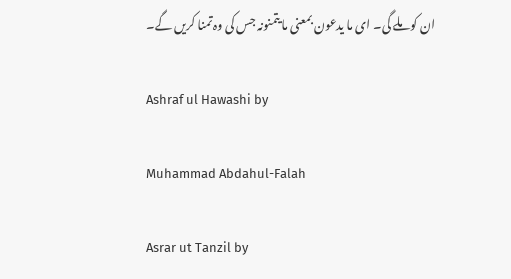ان کو ملے گی۔ ای ما یدعون بمعنی ما یتمنونہ جس کی وہ تمنا کریں گے۔

Ashraf ul Hawashi by

Muhammad Abdahul-Falah

Asrar ut Tanzil by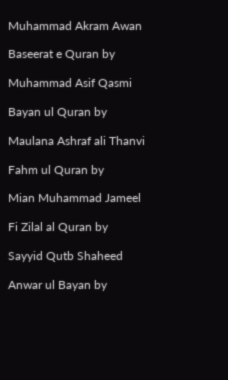Muhammad Akram Awan

Baseerat e Quran by

Muhammad Asif Qasmi

Bayan ul Quran by

Maulana Ashraf ali Thanvi

Fahm ul Quran by

Mian Muhammad Jameel

Fi Zilal al Quran by

Sayyid Qutb Shaheed

Anwar ul Bayan by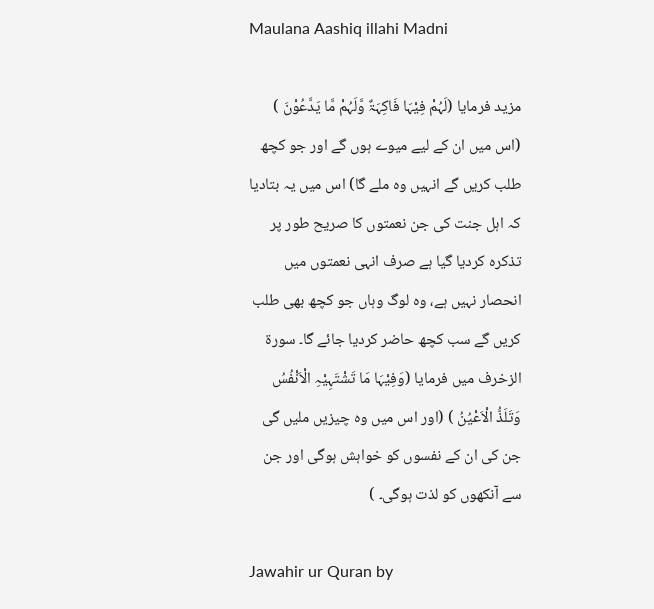Maulana Aashiq illahi Madni

مزید فرمایا (لَہُمْ فِیْہَا فَاکِہَۃٌ وَّلَہُمْ مَّا یَدَّعُوْنَ ) (اس میں ان کے لیے میوے ہوں گے اور جو کچھ طلب کریں گے انہیں وہ ملے گا) اس میں یہ بتادیا کہ اہل جنت کی جن نعمتوں کا صریح طور پر تذکرہ کردیا گیا ہے صرف انہی نعمتوں میں انحصار نہیں ہے، وہ لوگ وہاں جو کچھ بھی طلب کریں گے سب کچھ حاضر کردیا جائے گا۔ سورة الزخرف میں فرمایا (وَفِیْہَا مَا تَشْتَہِیْہِ الْاَنْفُسُ وَتَلَذُّ الْاَعْیُنُ ) (اور اس میں وہ چیزیں ملیں گی جن کی ان کے نفسوں کو خواہش ہوگی اور جن سے آنکھوں کو لذت ہوگی۔ )

Jawahir ur Quran by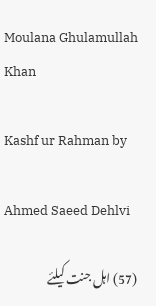Moulana Ghulamullah Khan

Kashf ur Rahman by

Ahmed Saeed Dehlvi

(57) اہل جنت کیلئے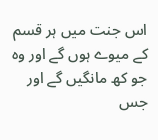اس جنت میں ہر قسم کے میوے ہوں گے اور وہ جو کھ مانگیں گے اور جس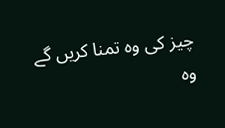چیز کی وہ تمنا کریں گے وہ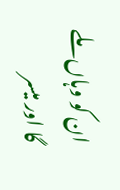ان کو وہاں ملے گا اور میسر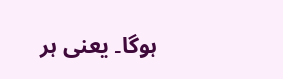ہوگا۔ یعنی ہر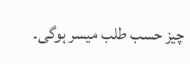چیز حسب طلب میسر ہوگی۔